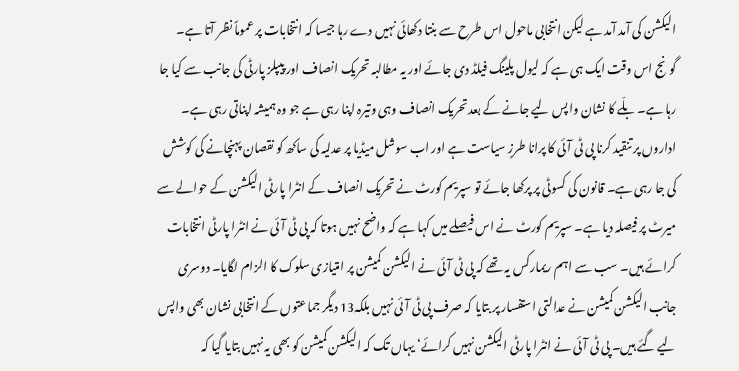الیکشن کی آمد آمد ہے لیکن انتخابی ماحول اس طرح سے بنتا دکھائی نہیں دے رہا جیسا کہ انتخابات پر عموماً نظر آتا ہے۔ گونج اس وقت ایک ہی ہے کہ لیول پلینگ فیلڈ دی جائے اور یہ مطالبہ تحریک انصاف اور پیپلز پارٹی کی جانب سے کیا جا رہا ہے۔ بلّے کا نشان واپس لیے جانے کے بعد تحریک انصاف وہی وتیرہ اپنا رہی ہے جو وہ ہمیشہ اپناتی رہی ہے۔ اداروں پر تنقید کرنا پی ٹی آئی کا پرانا طرزِ سیاست ہے اور اب سوشل میڈیا پر عدلیہ کی ساکھ کو نقصان پہنچانے کی کوشش کی جا رہی ہے۔ قانون کی کسوٹی پر پرکھا جائے تو سپریم کورٹ نے تحریک انصاف کے انٹرا پارٹی الیکشن کے حوالے سے میرٹ پر فیصلہ دیا ہے۔ سپریم کورٹ نے اس فیصلے میں کہا ہے کہ واضح نہیں ہوتا کہ پی ٹی آئی نے انٹرا پارٹی انتخابات کرائے ہیں۔ سب سے اہم ریمارکس یہ تھے کہ پی ٹی آئی نے الیکشن کمیشن پر امتیازی سلوک کا الزام لگایا۔ دوسری جانب الیکشن کمیشن نے عدالتی استفسار پر بتایا کہ صرف پی ٹی آئی نہیں بلکہ13 دیگر جماعتوں کے انتخابی نشان بھی واپس لیے گئے ہیں۔ پی ٹی آئی نے انٹرا پارٹی الیکشن نہیں کرائے‘ یہاں تک کہ الیکشن کمیشن کو بھی یہ نہیں بتایا گیا کہ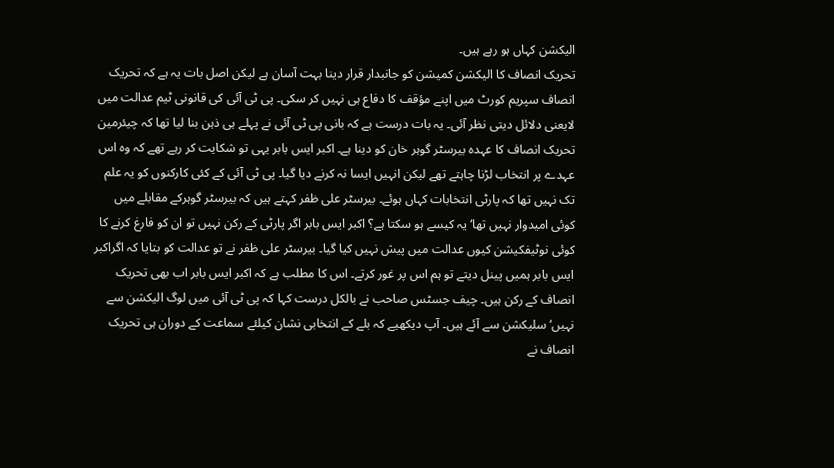الیکشن کہاں ہو رہے ہیں۔
تحریک انصاف کا الیکشن کمیشن کو جانبدار قرار دینا بہت آسان ہے لیکن اصل بات یہ ہے کہ تحریک انصاف سپریم کورٹ میں اپنے مؤقف کا دفاع ہی نہیں کر سکی۔ پی ٹی آئی کی قانونی ٹیم عدالت میں لایعنی دلائل دیتی نظر آئی۔ یہ بات درست ہے کہ بانی پی ٹی آئی نے پہلے ہی ذہن بنا لیا تھا کہ چیئرمین تحریک انصاف کا عہدہ بیرسٹر گوہر خان کو دینا ہے۔ اکبر ایس بابر یہی تو شکایت کر رہے تھے کہ وہ اس عہدے پر انتخاب لڑنا چاہتے تھے لیکن انہیں ایسا نہ کرنے دیا گیا۔ پی ٹی آئی کے کئی کارکنوں کو یہ علم تک نہیں تھا کہ پارٹی انتخابات کہاں ہوئے۔ بیرسٹر علی ظفر کہتے ہیں کہ بیرسٹر گوہرکے مقابلے میں کوئی امیدوار نہیں تھا‘ یہ کیسے ہو سکتا ہے؟ اکبر ایس بابر اگر پارٹی کے رکن نہیں تو ان کو فارغ کرنے کا کوئی نوٹیفکیشن کیوں عدالت میں پیش نہیں کیا گیا۔ بیرسٹر علی ظفر نے تو عدالت کو بتایا کہ اگراکبر ایس بابر ہمیں پینل دیتے تو ہم اس پر غور کرتے۔ اس کا مطلب ہے کہ اکبر ایس بابر اب بھی تحریک انصاف کے رکن ہیں۔ چیف جسٹس صاحب نے بالکل درست کہا کہ پی ٹی آئی میں لوگ الیکشن سے نہیں‘ سلیکشن سے آئے ہیں۔ آپ دیکھیے کہ بلے کے انتخابی نشان کیلئے سماعت کے دوران ہی تحریک انصاف نے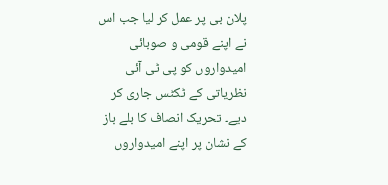پلان بی پر عمل کر لیا جب اس نے اپنے قومی و صوبائی امیدواروں کو پی ٹی آئی نظریاتی کے ٹکٹس جاری کر دیے۔ تحریک انصاف کا بلے باز کے نشان پر اپنے امیدواروں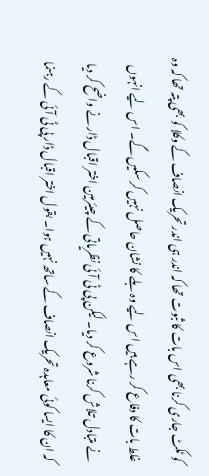کو ٹکٹ جاری کرنا بھی اس بات کا ثبوت تھا کہ اندر ہی اندر تحریک انصاف کے وکلا کو بھی پتہ تھا کہ وہ غلط بات کا دفاع کر رہے ہیں اس لیے وہ بلے کا نشان حاصل نہیں کر سکیں گے۔ اس لیے انہوں نے متبادل تلاش کرنا شروع کر دیا۔ لیکن پی ٹی آئی نظریاتی کے چیئرمین اختر اقبال ڈار نے واضح کر دیا کہ ان کا ایسا کوئی معاہدہ تحریک انصاف کے ساتھ نہیں ہوا۔ بقول اختر اقبال ڈار پی ٹی آئی کے رہنما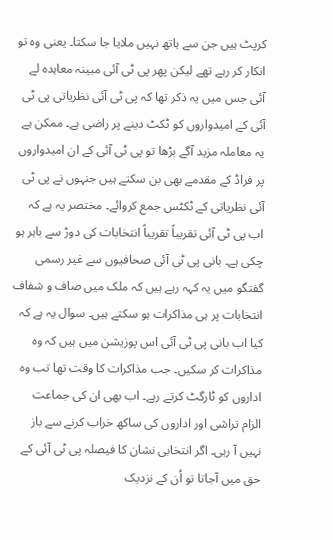کرپٹ ہیں جن سے ہاتھ نہیں ملایا جا سکتا۔ یعنی وہ تو انکار کر رہے تھے لیکن پھر پی ٹی آئی مبینہ معاہدہ لے آئی جس میں یہ ذکر تھا کہ پی ٹی آئی نظریاتی پی ٹی آئی کے امیدواروں کو ٹکٹ دینے پر راضی ہے۔ ممکن ہے یہ معاملہ مزید آگے بڑھا تو پی ٹی آئی کے ان امیدواروں پر فراڈ کے مقدمے بھی بن سکتے ہیں جنہوں نے پی ٹی آئی نظریاتی کے ٹکٹس جمع کروائے۔ مختصر یہ ہے کہ اب پی ٹی آئی تقریباً تقریباً انتخابات کی دوڑ سے باہر ہو چکی ہے۔ بانی پی ٹی آئی صحافیوں سے غیر رسمی گفتگو میں یہ کہہ رہے ہیں کہ ملک میں صاف و شفاف انتخابات پر ہی مذاکرات ہو سکتے ہیں۔ سوال یہ ہے کہ کیا اب بانی پی ٹی آئی اس پوزیشن میں ہیں کہ وہ مذاکرات کر سکیں۔ جب مذاکرات کا وقت تھا تب وہ اداروں کو ٹارگٹ کرتے رہے۔ اب بھی ان کی جماعت الزام تراشی اور اداروں کی ساکھ خراب کرنے سے باز نہیں آ رہی۔ اگر انتخابی نشان کا فیصلہ پی ٹی آئی کے حق میں آجاتا تو اُن کے نزدیک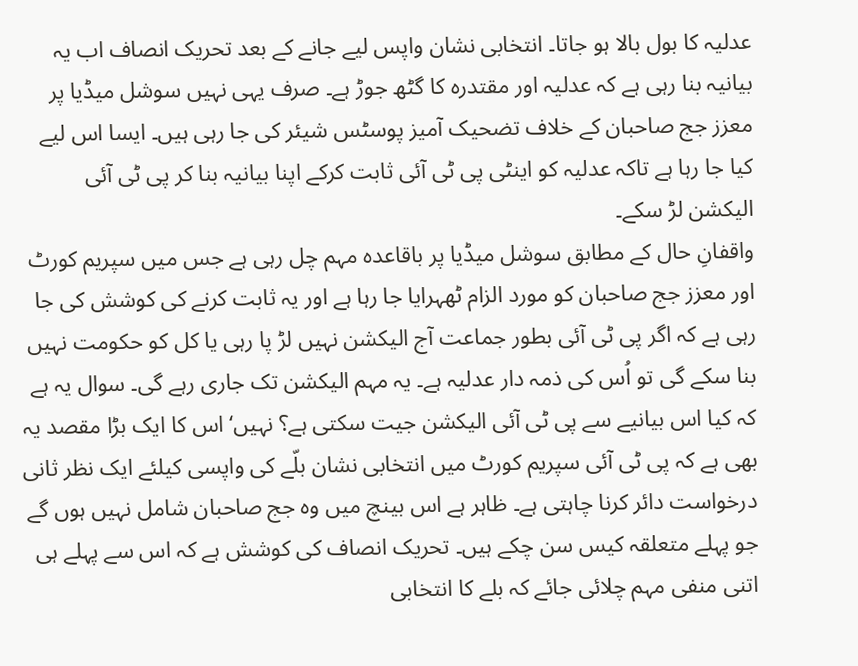عدلیہ کا بول بالا ہو جاتا۔ انتخابی نشان واپس لیے جانے کے بعد تحریک انصاف اب یہ بیانیہ بنا رہی ہے کہ عدلیہ اور مقتدرہ کا گٹھ جوڑ ہے۔ صرف یہی نہیں سوشل میڈیا پر معزز جج صاحبان کے خلاف تضحیک آمیز پوسٹس شیئر کی جا رہی ہیں۔ ایسا اس لیے کیا جا رہا ہے تاکہ عدلیہ کو اینٹی پی ٹی آئی ثابت کرکے اپنا بیانیہ بنا کر پی ٹی آئی الیکشن لڑ سکے۔
واقفانِ حال کے مطابق سوشل میڈیا پر باقاعدہ مہم چل رہی ہے جس میں سپریم کورٹ اور معزز جج صاحبان کو مورد الزام ٹھہرایا جا رہا ہے اور یہ ثابت کرنے کی کوشش کی جا رہی ہے کہ اگر پی ٹی آئی بطور جماعت آج الیکشن نہیں لڑ پا رہی یا کل کو حکومت نہیں بنا سکے گی تو اُس کی ذمہ دار عدلیہ ہے۔ یہ مہم الیکشن تک جاری رہے گی۔ سوال یہ ہے کہ کیا اس بیانیے سے پی ٹی آئی الیکشن جیت سکتی ہے؟ نہیں‘ اس کا ایک بڑا مقصد یہ بھی ہے کہ پی ٹی آئی سپریم کورٹ میں انتخابی نشان بلّے کی واپسی کیلئے ایک نظر ثانی درخواست دائر کرنا چاہتی ہے۔ ظاہر ہے اس بینچ میں وہ جج صاحبان شامل نہیں ہوں گے جو پہلے متعلقہ کیس سن چکے ہیں۔ تحریک انصاف کی کوشش ہے کہ اس سے پہلے ہی اتنی منفی مہم چلائی جائے کہ بلے کا انتخابی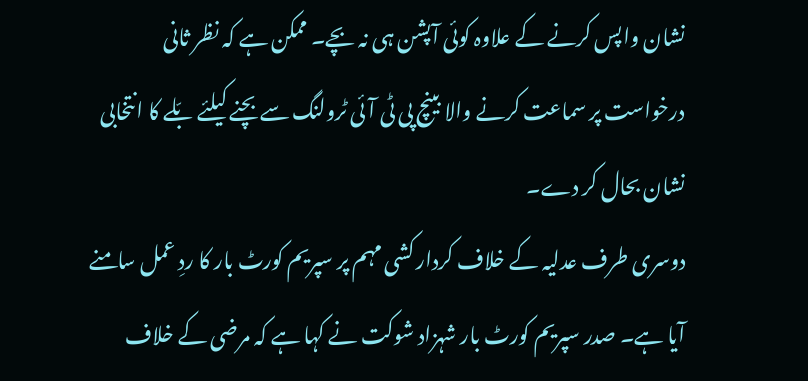نشان واپس کرنے کے علاوہ کوئی آپشن ہی نہ بچے۔ ممکن ہے کہ نظر ثانی درخواست پر سماعت کرنے والا بینچ پی ٹی آئی ٹرولنگ سے بچنے کیلئے بّلے کا انتخابی نشان بحال کر دے۔
دوسری طرف عدلیہ کے خلاف کردار کشی مہم پر سپریم کورٹ بار کا ردِ عمل سامنے آیا ہے۔ صدر سپریم کورٹ بار شہزاد شوکت نے کہا ہے کہ مرضی کے خلاف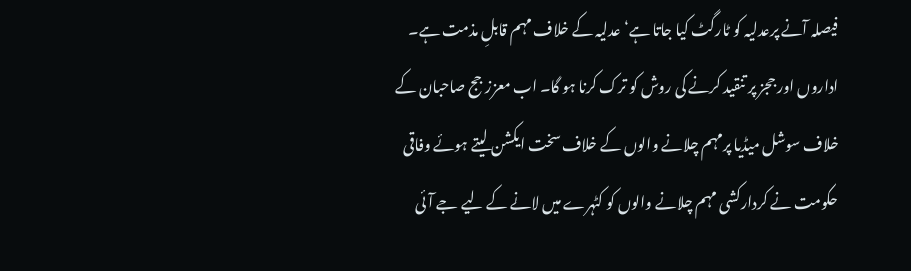فیصلہ آنے پرعدلیہ کو ٹارگٹ کیا جاتا ہے‘ عدلیہ کے خلاف مہم قابلِ مذمت ہے۔ اداروں اور ججز پر تنقید کرنے کی روش کو ترک کرنا ہو گا۔ اب معزز جج صاحبان کے خلاف سوشل میڈیا پرمہم چلانے والوں کے خلاف سخت ایکشن لیتے ہوئے وفاقی حکومت نے کردارکشی مہم چلانے والوں کو کٹہرے میں لانے کے لیے جے آئی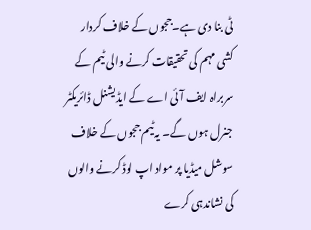ٹی بنا دی ہے۔ججوں کے خلاف کردار کشی مہم کی تحقیقات کرنے والی ٹیم کے سربراہ ایف آئی اے کے ایڈیشنل ڈائریکٹر جنرل ہوں گے۔ یہ ٹیم ججوں کے خلاف سوشل میڈیا پر مواد اپ لوڈ کرنے والوں کی نشاندہی کرے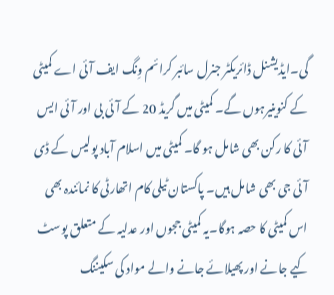گی۔ایڈیشنل ڈائریکٹر جنرل سائبر کرائم وِنگ ایف آئی اے کمیٹی کے کنوینیرہوں گے۔ کمیٹی میں گریڈ 20 کے آئی بی اور آئی ایس آئی کا رکن بھی شامل ہو گا۔ کمیٹی میں اسلام آباد پولیس کے ڈی آئی جی بھی شامل ہیں۔ پاکستان ٹیلی کام اتھارٹی کا نمائندہ بھی اس کمیٹی کا حصہ ہوگا۔یہ کمیٹی ججوں اور عدلیہ کے متعلق پوسٹ کیے جانے اور پھیلائے جانے والے مواد کی سکیننگ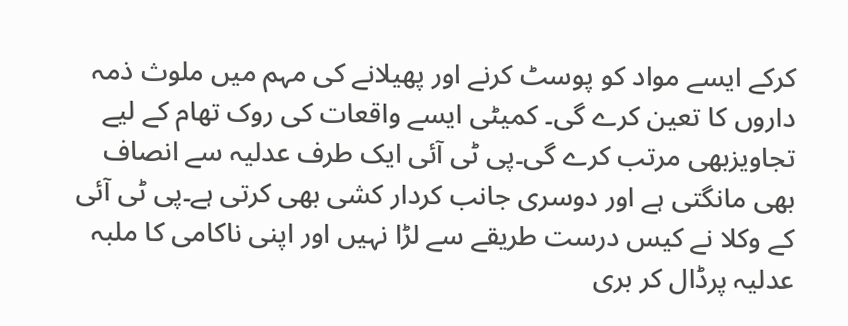کرکے ایسے مواد کو پوسٹ کرنے اور پھیلانے کی مہم میں ملوث ذمہ داروں کا تعین کرے گی۔ کمیٹی ایسے واقعات کی روک تھام کے لیے تجاویزبھی مرتب کرے گی۔پی ٹی آئی ایک طرف عدلیہ سے انصاف بھی مانگتی ہے اور دوسری جانب کردار کشی بھی کرتی ہے۔پی ٹی آئی کے وکلا نے کیس درست طریقے سے لڑا نہیں اور اپنی ناکامی کا ملبہ عدلیہ پرڈال کر بری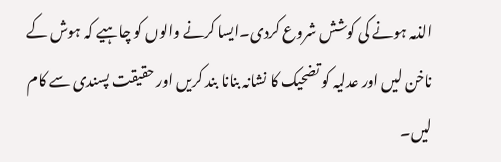الذمہ ہونے کی کوشش شروع کردی۔ایسا کرنے والوں کو چاہیے کہ ہوش کے ناخن لیں اور عدلیہ کو تضحیک کا نشانہ بنانا بند کریں اور حقیقت پسندی سے کام لیں۔